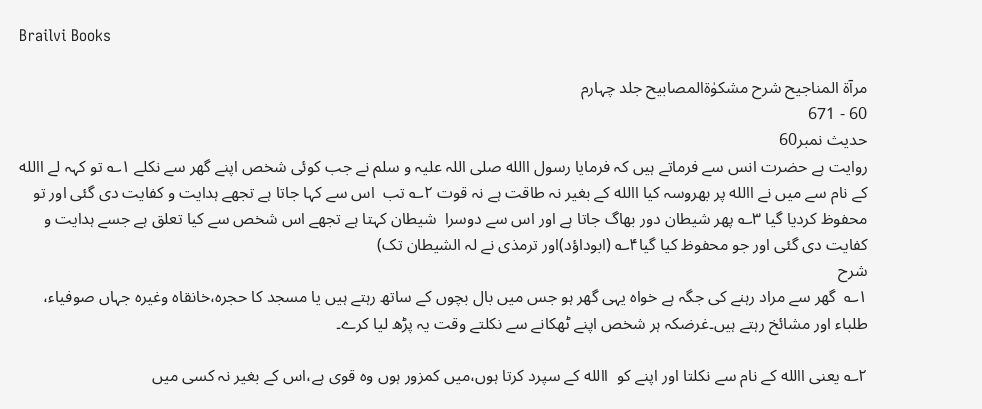Brailvi Books

مرآۃ المناجیح شرح مشکوٰۃالمصابیح جلد چہارم
60 - 671
حدیث نمبر60
روایت ہے حضرت انس سے فرماتے ہیں کہ فرمایا رسول االله صلی اللہ علیہ و سلم نے جب کوئی شخص اپنے گھر سے نکلے ۱؎ تو کہہ لے االله کے نام سے میں نے االله پر بھروسہ کیا االله کے بغیر نہ طاقت ہے نہ قوت ۲؎ تب  اس سے کہا جاتا ہے تجھے ہدایت و کفایت دی گئی اور تو محفوظ کردیا گیا ۳؎ پھر شیطان دور بھاگ جاتا ہے اور اس سے دوسرا  شیطان کہتا ہے تجھے اس شخص سے کیا تعلق ہے جسے ہدایت و کفایت دی گئی اور جو محفوظ کیا گیا۴؎ (ابوداؤد)اور ترمذی نے لہ الشیطان تک)
شرح
۱؎  گھر سے مراد رہنے کی جگہ ہے خواہ یہی گھر ہو جس میں بال بچوں کے ساتھ رہتے ہیں یا مسجد کا حجرہ،خانقاہ وغیرہ جہاں صوفیاء، طلباء اور مشائخ رہتے ہیں۔غرضکہ ہر شخص اپنے ٹھکانے سے نکلتے وقت یہ پڑھ لیا کرے۔

۲؎ یعنی االله کے نام سے نکلتا اور اپنے کو  االله کے سپرد کرتا ہوں،میں کمزور ہوں وہ قوی ہے،اس کے بغیر نہ کسی میں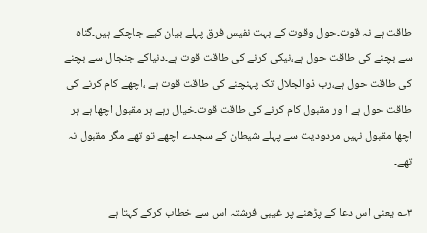طاقت ہے نہ قوت۔حول وقوت کے بہت نفیس فرق پہلے بیان کیے جاچکے ہیں۔گناہ سے بچنے کی طاقت حول ہے،نیکی کرنے کی طاقت قوت ہے۔دنیاکے جنجال سے بچنے کی طاقت حول ہے،رب ذوالجلال تک پہنچنے کی طاقت قوت ہے ،اچھے کام کرنے کی طاقت حول ہے ا ور مقبول کام کرنے کی طاقت قوت۔خیال رہے ہر مقبول اچھا ہے ہر اچھا مقبول نہیں مردودیت سے پہلے شیطان کے سجدے اچھے تو تھے مگر مقبول نہ تھے۔

۳؎ یعنی اس دعا کے پڑھنے پر غیبی فرشتہ اس سے خطاب کرکے کہتا ہے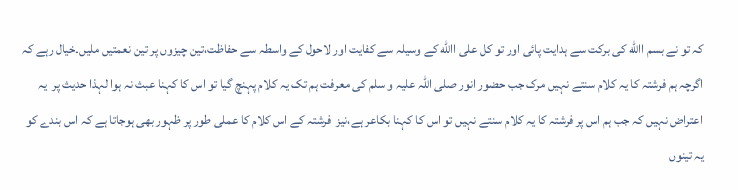کہ تو نے بسم االله کی برکت سے ہدایت پائی اور تو کل علی االله کے وسیلہ سے کفایت اور لاحول کے واسطہ سے حفاظت،تین چیزوں پر تین نعمتیں ملیں۔خیال رہے کہ اگرچہ ہم فرشتہ کا یہ کلام سنتے نہیں مرک جب حضور انور صلی اللہ علیہ و سلم کی معرفت ہم تک یہ کلام پہنچ گیا تو اس کا کہنا عبث نہ ہوا لہذا حدیث پر  یہ اعتراض نہیں کہ جب ہم اس پر فرشتہ کا یہ کلام سنتے نہیں تو اس کا کہنا بکاعر ہے،نیز  فرشتہ کے اس کلام کا عملی طور پر ظہور بھی ہوجاتا ہے کہ اس بندے کو یہ تینوں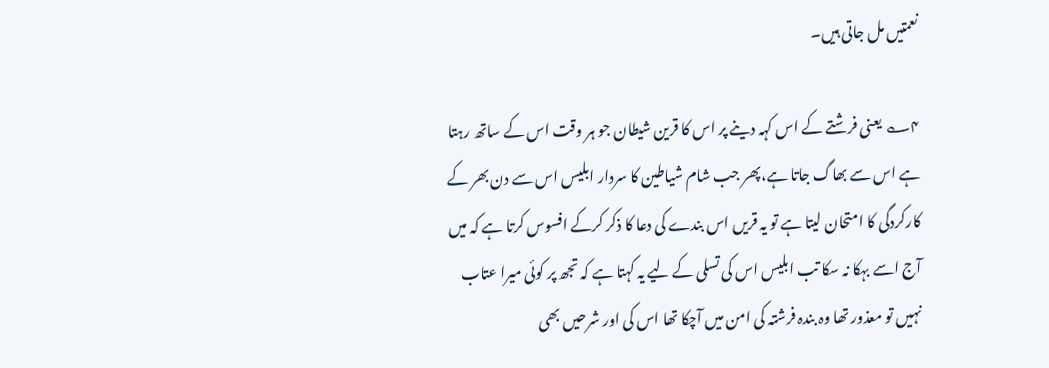نعمتیں مل جاتی ہیں۔

۴؎ یعنی فرشتے کے اس کہہ دینے پر اس کا قرین شیطان جو ہر وقت اس کے ساتھ رہتا ہے اس سے بھاگ جاتا ہے،پھر جب شام شیاطین کا سردار ابلیس اس سے دن بھر کے کارکردگی کا امتحان لیتا ہے تو یہ قریں اس بندے کی دعا کا ذکر کرکے افسوس کرتا ہے کہ میں آج اسے بہکا نہ سکا تب ابلیس اس کی تسلی کے لیے یہ کہتا ہے کہ تجھ پر کوئی میرا عتاب نہیں تو معذور تھا وہ بندہ فرشتہ کی امن میں آچکا تھا اس کی اور شرحیں بھی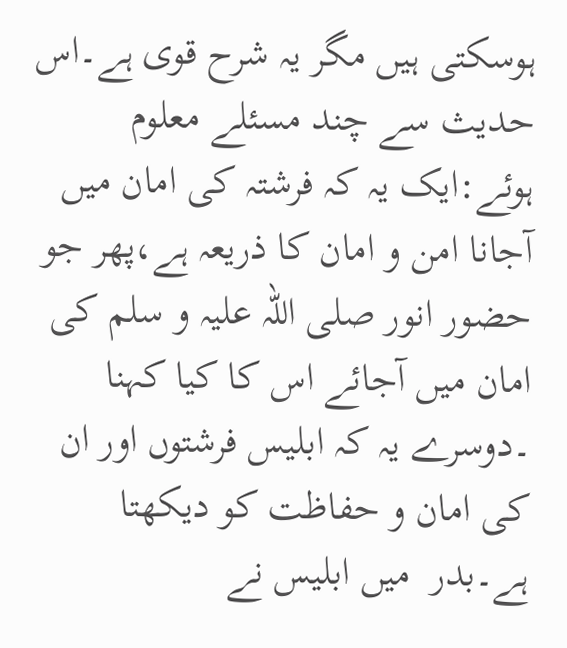ہوسکتی ہیں مگر یہ شرح قوی ہے۔اس حدیث سے چند مسئلے معلوم ہوئے:ایک یہ کہ فرشتہ کی امان میں آجانا امن و امان کا ذریعہ ہے،پھر جو حضور انور صلی اللہ علیہ و سلم کی امان میں آجائے اس کا کیا کہنا ۔دوسرے یہ کہ ابلیس فرشتوں اور ان کی امان و حفاظت کو دیکھتا ہے۔بدر  میں ابلیس نے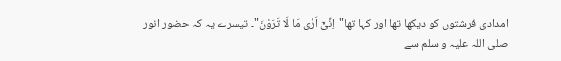امدادی فرشتوں کو دیکھا تھا اور کہا تھا"اِنِّیۡۤ اَرٰی مَا لَا تَرَوْنَ"۔ تیسرے یہ کہ حضور انور صلی اللہ علیہ و سلم سے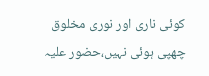کوئی ناری اور نوری مخلوق چھپی ہوئی نہیں،حضور علیہ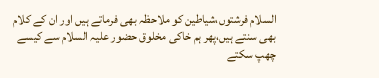السلام فرشتوں،شیاطین کو ملاحظہ بھی فرماتے ہیں اور ان کے کلام بھی سنتے ہیں،پھر ہم خاکی مخلوق حضور علیہ السلام سے کیسے چھپ سکتے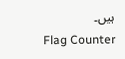ہیں۔
Flag Counter